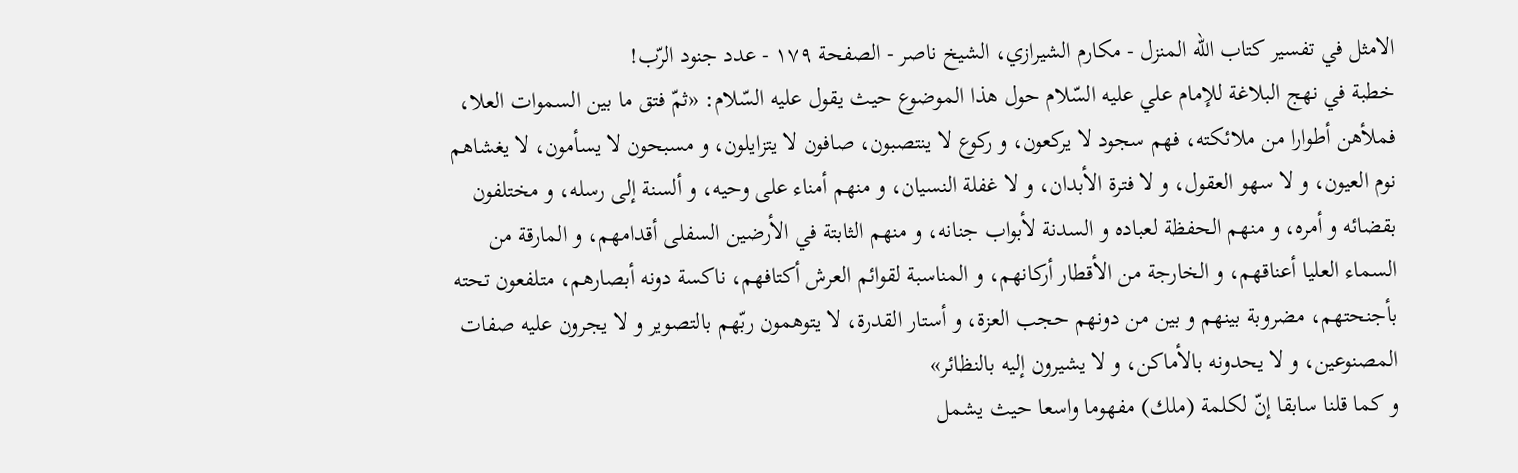الامثل في تفسير كتاب الله المنزل - مكارم الشيرازي، الشيخ ناصر - الصفحة ١٧٩ - عدد جنود الرّب!
خطبة في نهج البلاغة للإمام علي عليه السّلام حول هذا الموضوع حيث يقول عليه السّلام: «ثمّ فتق ما بين السموات العلا، فملأهن أطوارا من ملائكته، فهم سجود لا يركعون، و ركوع لا ينتصبون، صافون لا يتزايلون، و مسبحون لا يسأمون، لا يغشاهم نوم العيون، و لا سهو العقول، و لا فترة الأبدان، و لا غفلة النسيان، و منهم أمناء على وحيه، و ألسنة إلى رسله، و مختلفون بقضائه و أمره، و منهم الحفظة لعباده و السدنة لأبواب جنانه، و منهم الثابتة في الأرضين السفلى أقدامهم، و المارقة من السماء العليا أعناقهم، و الخارجة من الأقطار أركانهم، و المناسبة لقوائم العرش أكتافهم، ناكسة دونه أبصارهم، متلفعون تحته بأجنحتهم، مضروبة بينهم و بين من دونهم حجب العزة، و أستار القدرة، لا يتوهمون ربّهم بالتصوير و لا يجرون عليه صفات المصنوعين، و لا يحدونه بالأماكن، و لا يشيرون إليه بالنظائر»
و كما قلنا سابقا إنّ لكلمة (ملك) مفهوما واسعا حيث يشمل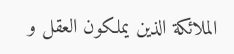الملائكة الذين يملكون العقل و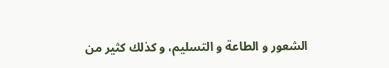الشعور و الطاعة و التسليم، و كذلك كثير من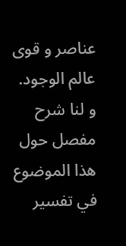عناصر و قوى عالم الوجود.
و لنا شرح مفصل حول هذا الموضوع في تفسير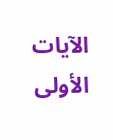الآيات الأولى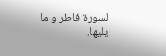لسورة فاطر و ما يليها.